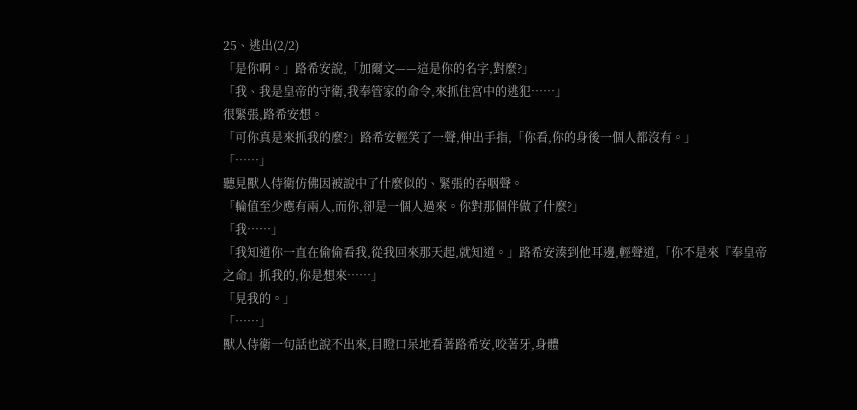25、逃出(2/2)
「是你啊。」路希安說,「加爾文——這是你的名字,對麼?」
「我、我是皇帝的守衛,我奉管家的命令,來抓住宮中的逃犯……」
很緊張,路希安想。
「可你真是來抓我的麼?」路希安輕笑了一聲,伸出手指,「你看,你的身後一個人都沒有。」
「……」
聽見獸人侍衛仿佛因被說中了什麼似的、緊張的吞咽聲。
「輪值至少應有兩人,而你,卻是一個人過來。你對那個伴做了什麼?」
「我……」
「我知道你一直在偷偷看我,從我回來那天起,就知道。」路希安湊到他耳邊,輕聲道,「你不是來『奉皇帝之命』抓我的,你是想來……」
「見我的。」
「……」
獸人侍衛一句話也說不出來,目瞪口呆地看著路希安,咬著牙,身體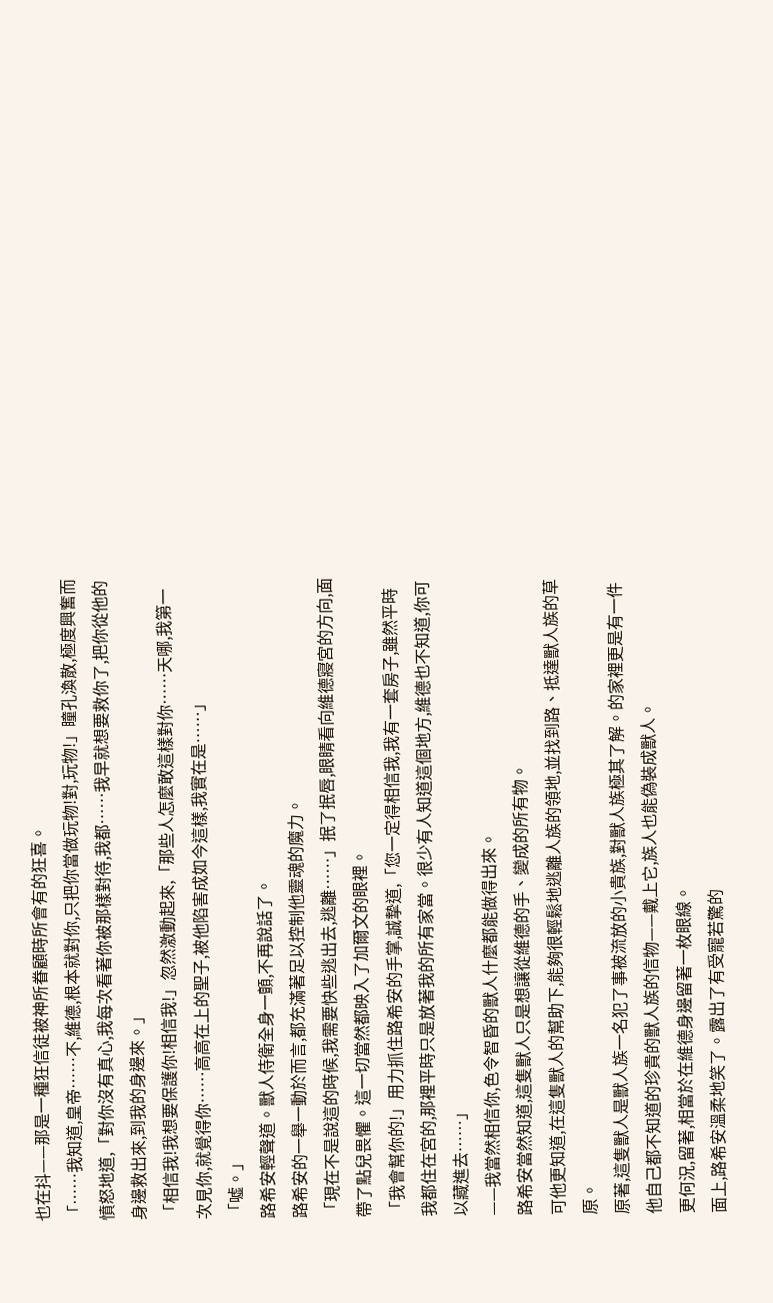也在抖——那是一種狂信徒被神所眷顧時所會有的狂喜。
「……我知道,皇帝……不,維德,根本就對你,只把你當做玩物!對,玩物!」瞳孔渙散,極度興奮而憤怒地道,「對你沒有真心,我每次看著你被那樣對待,我都……我早就想要救你了,把你從他的身邊救出來,到我的身邊來。」
「相信我!我想要保護你!相信我!」忽然激動起來,「那些人怎麼敢這樣對你……天哪,我第一次見你,就覺得你……高高在上的聖子,被他陷害成如今這樣,我實在是……」
「噓。」
路希安輕聲道。獸人侍衛全身一顫,不再說話了。
路希安的一舉一動於而言,都充滿著足以控制他靈魂的魔力。
「現在不是說這的時候,我需要快些逃出去,逃離……」抿了抿唇,眼睛看向維德寢宮的方向,面帶了點兒畏懼。這一切當然都映入了加爾文的眼裡。
「我會幫你的!」用力抓住路希安的手掌,誠摯道,「您一定得相信我,我有一套房子,雖然平時我都住在宮的,那裡平時只是放著我的所有家當。很少有人知道這個地方,維德也不知道,你可以藏進去……」
——我當然相信你,色令智昏的獸人什麼都能做得出來。
路希安當然知道,這隻獸人只是想讓從維德的手、變成的所有物。
可他更知道,在這隻獸人的幫助下,能夠很輕鬆地逃離人族的領地,並找到路、抵達獸人族的草原。
原著,這隻獸人是獸人族一名犯了事被流放的小貴族,對獸人族極其了解。的家裡更是有一件他自己都不知道的珍貴的獸人族的信物——戴上它,族人也能偽裝成獸人。
更何況,留著,相當於在維德身邊留著一枚眼線。
面上,路希安溫柔地笑了。露出了有受寵若驚的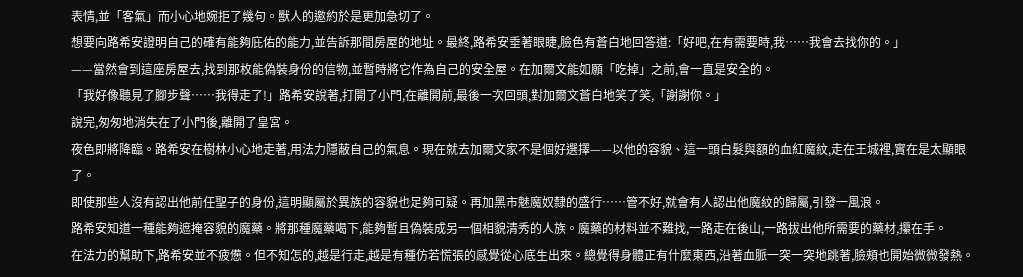表情,並「客氣」而小心地婉拒了幾句。獸人的邀約於是更加急切了。
想要向路希安證明自己的確有能夠庇佑的能力,並告訴那間房屋的地址。最終,路希安垂著眼睫,臉色有蒼白地回答道:「好吧,在有需要時,我……我會去找你的。」
——當然會到這座房屋去,找到那枚能偽裝身份的信物,並暫時將它作為自己的安全屋。在加爾文能如願「吃掉」之前,會一直是安全的。
「我好像聽見了腳步聲……我得走了!」路希安說著,打開了小門,在離開前,最後一次回頭,對加爾文蒼白地笑了笑,「謝謝你。」
說完,匆匆地消失在了小門後,離開了皇宮。
夜色即將降臨。路希安在樹林小心地走著,用法力隱蔽自己的氣息。現在就去加爾文家不是個好選擇——以他的容貌、這一頭白髮與額的血紅魔紋,走在王城裡,實在是太顯眼了。
即使那些人沒有認出他前任聖子的身份,這明顯屬於異族的容貌也足夠可疑。再加黑市魅魔奴隸的盛行……管不好,就會有人認出他魔紋的歸屬,引發一風浪。
路希安知道一種能夠遮掩容貌的魔藥。將那種魔藥喝下,能夠暫且偽裝成另一個相貌清秀的人族。魔藥的材料並不難找,一路走在後山,一路拔出他所需要的藥材,攥在手。
在法力的幫助下,路希安並不疲憊。但不知怎的,越是行走,越是有種仿若慌張的感覺從心底生出來。總覺得身體正有什麼東西,沿著血脈一突一突地跳著,臉頰也開始微微發熱。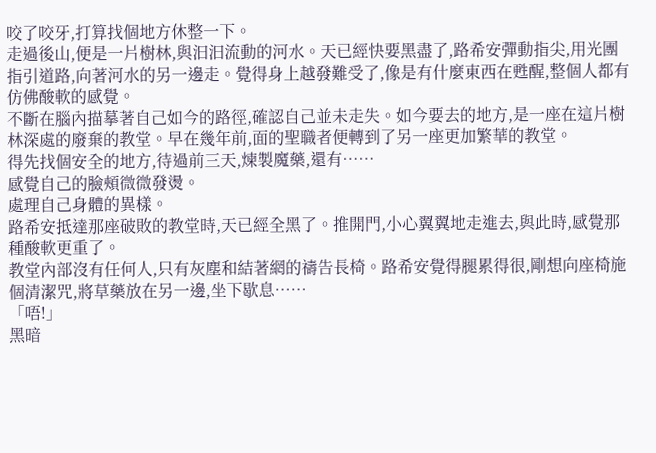咬了咬牙,打算找個地方休整一下。
走過後山,便是一片樹林,與汩汩流動的河水。天已經快要黑盡了,路希安彈動指尖,用光團指引道路,向著河水的另一邊走。覺得身上越發難受了,像是有什麼東西在甦醒,整個人都有仿佛酸軟的感覺。
不斷在腦內描摹著自己如今的路徑,確認自己並未走失。如今要去的地方,是一座在這片樹林深處的廢棄的教堂。早在幾年前,面的聖職者便轉到了另一座更加繁華的教堂。
得先找個安全的地方,待過前三天,煉製魔藥,還有……
感覺自己的臉頰微微發燙。
處理自己身體的異樣。
路希安抵達那座破敗的教堂時,天已經全黑了。推開門,小心翼翼地走進去,與此時,感覺那種酸軟更重了。
教堂內部沒有任何人,只有灰塵和結著網的禱告長椅。路希安覺得腿累得很,剛想向座椅施個清潔咒,將草藥放在另一邊,坐下歇息……
「唔!」
黑暗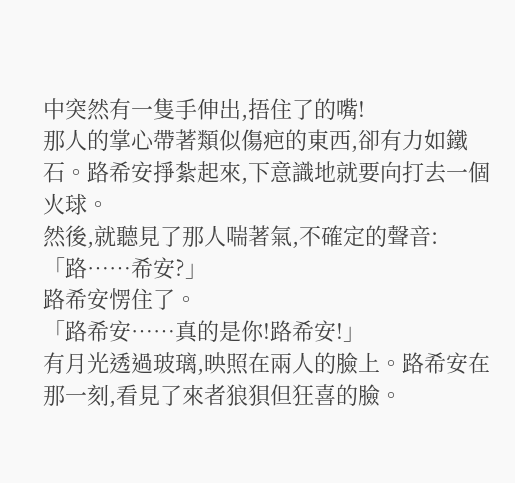中突然有一隻手伸出,捂住了的嘴!
那人的掌心帶著類似傷疤的東西,卻有力如鐵石。路希安掙紮起來,下意識地就要向打去一個火球。
然後,就聽見了那人喘著氣,不確定的聲音:「路……希安?」
路希安愣住了。
「路希安……真的是你!路希安!」
有月光透過玻璃,映照在兩人的臉上。路希安在那一刻,看見了來者狼狽但狂喜的臉。